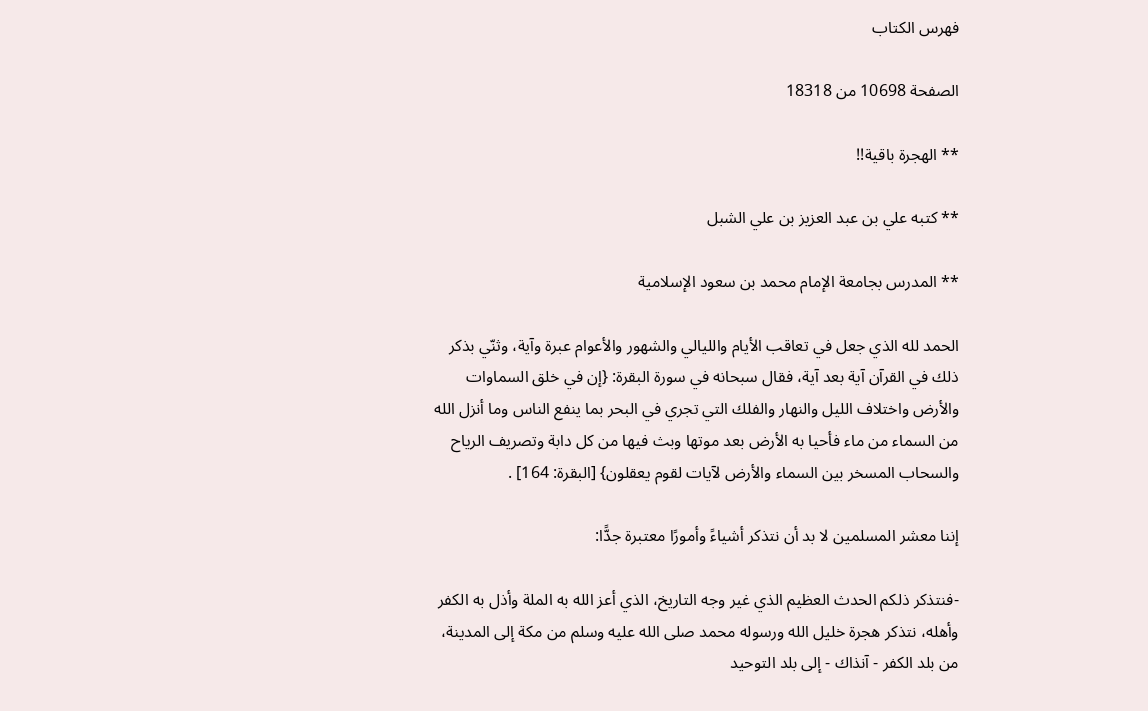فهرس الكتاب

الصفحة 10698 من 18318

** الهجرة باقية!!

** كتبه علي بن عبد العزيز بن علي الشبل

** المدرس بجامعة الإمام محمد بن سعود الإسلامية

الحمد لله الذي جعل في تعاقب الأيام والليالي والشهور والأعوام عبرة وآية، وثنّي بذكر ذلك في القرآن آية بعد آية، فقال سبحانه في سورة البقرة: {إن في خلق السماوات والأرض واختلاف الليل والنهار والفلك التي تجري في البحر بما ينفع الناس وما أنزل الله من السماء من ماء فأحيا به الأرض بعد موتها وبث فيها من كل دابة وتصريف الرياح والسحاب المسخر بين السماء والأرض لآيات لقوم يعقلون} [البقرة: 164] .

إننا معشر المسلمين لا بد أن نتذكر أشياءً وأمورًا معتبرة جدًّا:

-فنتذكر ذلكم الحدث العظيم الذي غير وجه التاريخ، الذي أعز الله به الملة وأذل به الكفر وأهله، نتذكر هجرة خليل الله ورسوله محمد صلى الله عليه وسلم من مكة إلى المدينة، من بلد الكفر - آنذاك - إلى بلد التوحيد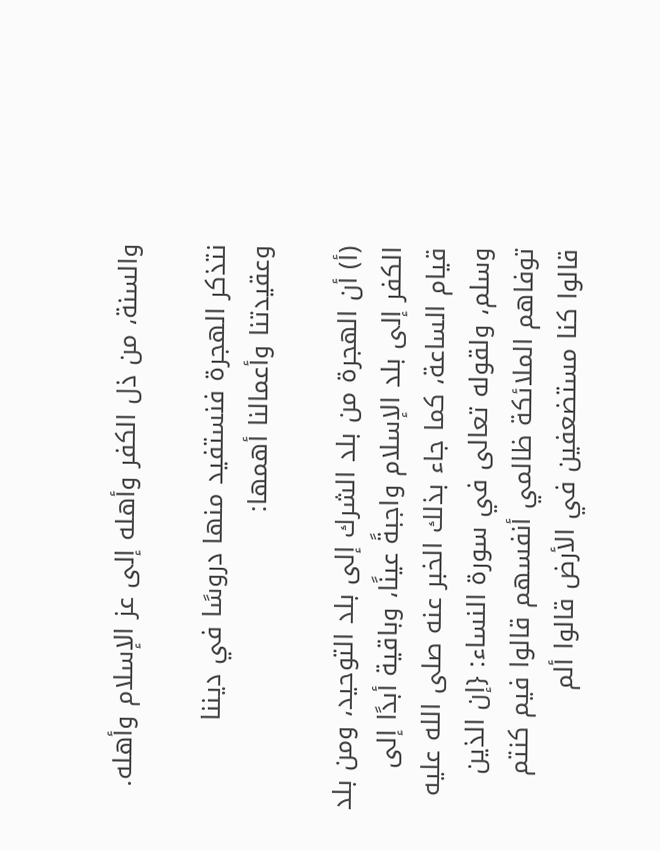والسنة، من ذل الكفر وأهله إلى عز الإسلام وأهله.

نتذكر الهجرة فنستفيد منها دروسًا في ديننا وعقيدتنا وأعمالنا أهمها:

(أ) أن الهجرة من بلد الشرك إلى بلد التوحيد، ومن بلد الكفر إلى بلد الإسلام واجبةً عينًا، وباقية أبدًا إلى قيام الساعة، كما جاء بذلك الخبر عنه صلى الله عليه وسلم، ولقوله تعالى في سورة النساء: {إن الذين توفاهم الملائكة ظالمي أنفسهم قالوا فيم كنتم قالوا كنا مستضعفين في الأرض قالوا ألم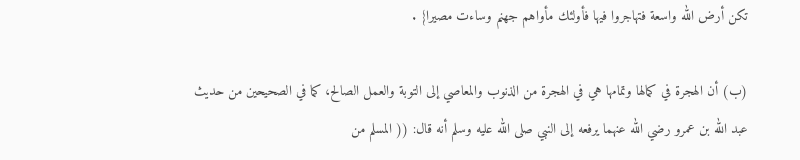تكن أرض الله واسعة فتهاجروا فيها فأولئك مأواهم جهنم وساءت مصيرا} .

(ب) أن الهجرة في كمالها وتمامها هي في الهجرة من الذنوب والمعاصي إلى التوبة والعمل الصالح، كما في الصحيحين من حديث عبد الله بن عمرو رضي الله عنهما يرفعه إلى النبي صلى الله عليه وسلم أنه قال: (( المسلم من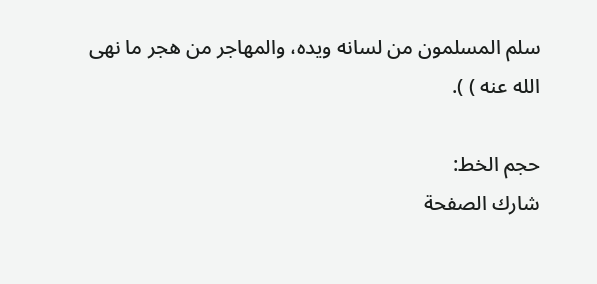سلم المسلمون من لسانه ويده، والمهاجر من هجر ما نهى الله عنه ) ).

حجم الخط:
شارك الصفحة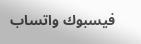فيسبوك واتساب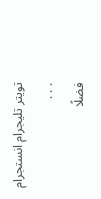تويتر تليجرام انستجرام
. . .
فضلًا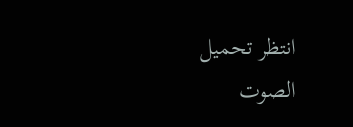انتظر تحميل الصوت